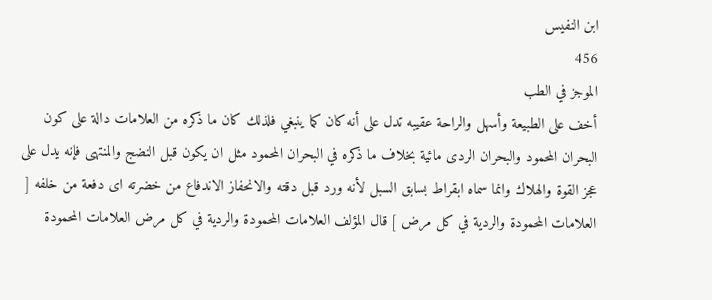ابن النفيس
456
الموجز في الطب
أخف على الطبيعة وأسهل والراحة عقيبه تدل على أنه كان كما ينبغي فلذلك كان ما ذكره من العلامات دالة على كون البحران المحمود والبحران الردى مائية بخلاف ما ذكره في البحران المحمود مثل ان يكون قبل النضج والمنتهى فإنه يدل على عجز القوة والهلاك وانما سماه ابقراط بسابق السبل لأنه ورد قبل دقته والانحفاز الاندفاع من خضرته اى دفعة من خلفه [ العلامات المحمودة والردية في كل مرض ] قال المؤلف العلامات المحمودة والردية في كل مرض العلامات المحمودة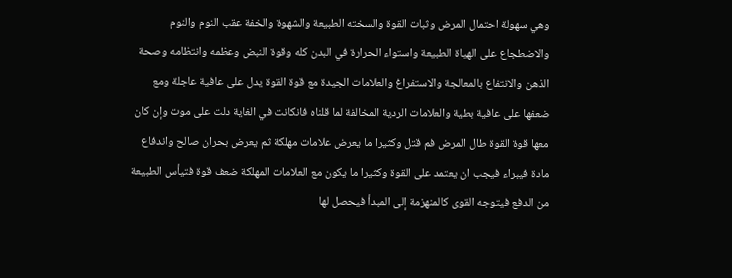وهي سهولة احتمال المرض وثبات القوة والسخته الطبيعة والشهوة والخفة عقب النوم والنوم والاضطجاع على الهياة الطبيعة واستواء الحرارة في البدن كله وقوة النبض وعظمه وانتظامه وصحة الذهن والانتفاع بالمعالجة والاستفراغ والعلامات الجيدة مع قوة القوة يدل على عافية عاجلة ومع ضعفها على عافية بطية والعلامات الردية المخالفة لما قلناه فانكانت في الغاية دلت على موت وإن كان معها قوة القوة طال المرض فم قتل وكثيرا ما يعرض علامات مهلكة ثم يعرض بحران صالح واندفاع مادة فيبراء فيجب ان يعتمد على القوة وكثيرا ما يكون مع العلامات المهلكة ضعف قوة فتيأس الطبيعة من الدفع فيتوجه القوى كالمنهزمة إلى المبدأ فيحصل لها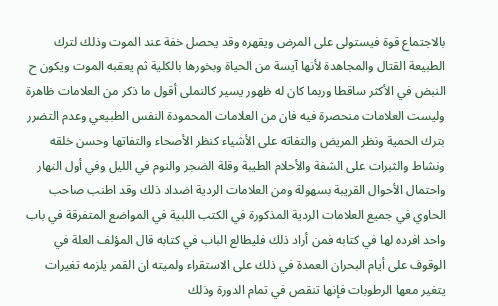بالاجتماع قوة فيستولى على المرض ويقهره وقد يحصل خفة عند الموت وذلك لترك الطبيعة القتال والمجاهدة لأنها آيسة من الحياة وبخورها بالكلية ثم يعقبه الموت ويكون ح النبض في الأكثر ساقطا وربما كان له ظهور يسير كالنملى أقول ما ذكر من العلامات ظاهرة وليست العلامات منحصرة فيه فان من العلامات المحمودة النفس الطبيعي وعدم التضرر بترك الحمية ونظر المريض والتفاته على الأشياء كنظر الأصحاء والتفاتها وحسن خلقه ونشاط والثبرات على الشفة والأحلام الطيبة وقلة الضجر والنوم في الليل وفي أول النهار واحتمال الأحوال القريبة بسهولة ومن العلامات الردية اضداد ذلك وقد اطنب صاحب الحاوي في جميع العلامات الردية المذكورة في الكتب اللبية في المواضع المتفرقة في باب واحد افرده لها في كتابه فمن أراد ذلك فليطالع الباب في كتابه قال المؤلف العلة في الوقوف على أيام البحران العمدة في ذلك على الاستقراء ولميته ان القمر يلزمه تغيرات يتغير معها الرطوبات فإنها تنقص في تمام الدورة وذلك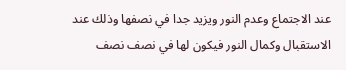عند الاجتماع وعدم النور ويزيد جدا في نصفها وذلك عند الاستقبال وكمال النور فيكون لها في نصف نصف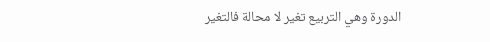الدورة وهي التربيع تغير لا محالة فالتغير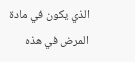الذي يكون في مادة المرض في هذه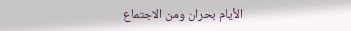الأيام بحران ومن الاجتماع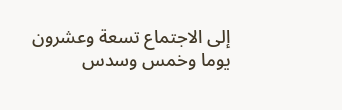إلى الاجتماع تسعة وعشرون يوما وخمس وسدس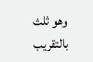وهو ثلث بالتقريب